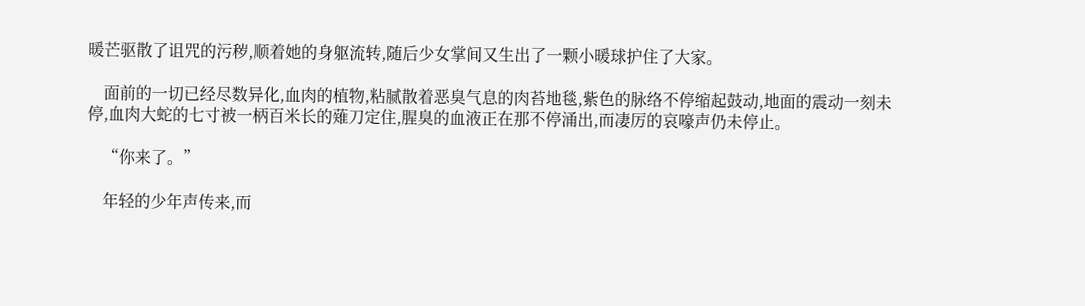暖芒驱散了诅咒的污秽,顺着她的身躯流转,随后少女掌间又生出了一颗小暖球护住了大家。

    面前的一切已经尽数异化,血肉的植物,粘腻散着恶臭气息的肉苔地毯,紫色的脉络不停缩起鼓动,地面的震动一刻未停,血肉大蛇的七寸被一柄百米长的薙刀定住,腥臭的血液正在那不停涌出,而凄厉的哀嚎声仍未停止。

    “你来了。”

    年轻的少年声传来,而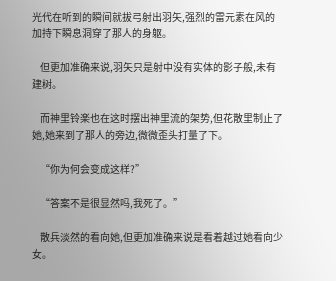光代在听到的瞬间就拔弓射出羽矢,强烈的雷元素在风的加持下瞬息洞穿了那人的身躯。

    但更加准确来说,羽矢只是射中没有实体的影子般,未有建树。

    而神里铃楽也在这时摆出神里流的架势,但花散里制止了她,她来到了那人的旁边,微微歪头打量了下。

    “你为何会变成这样?”

    “答案不是很显然吗,我死了。”

    散兵淡然的看向她,但更加准确来说是看着越过她看向少女。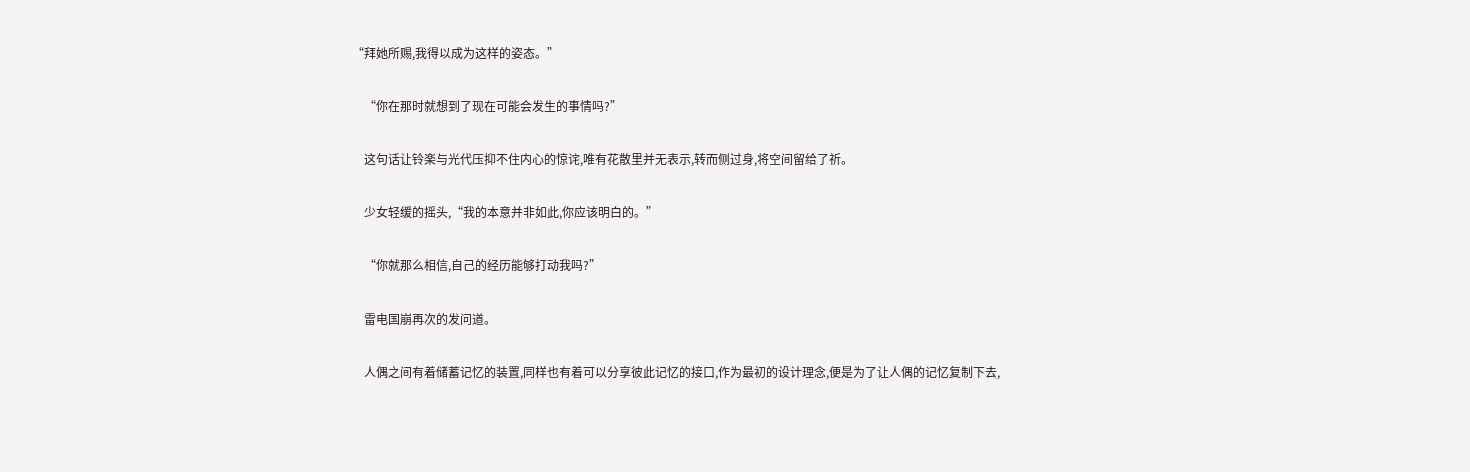“拜她所赐,我得以成为这样的姿态。”

    “你在那时就想到了现在可能会发生的事情吗?”

    这句话让铃楽与光代压抑不住内心的惊诧,唯有花散里并无表示,转而侧过身,将空间留给了祈。

    少女轻缓的摇头,“我的本意并非如此,你应该明白的。”

    “你就那么相信,自己的经历能够打动我吗?”

    雷电国崩再次的发问道。

    人偶之间有着储蓄记忆的装置,同样也有着可以分享彼此记忆的接口,作为最初的设计理念,便是为了让人偶的记忆复制下去,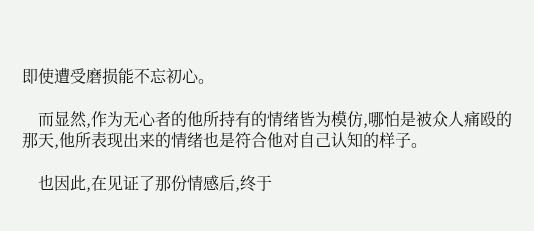即使遭受磨损能不忘初心。

    而显然,作为无心者的他所持有的情绪皆为模仿,哪怕是被众人痛殴的那天,他所表现出来的情绪也是符合他对自己认知的样子。

    也因此,在见证了那份情感后,终于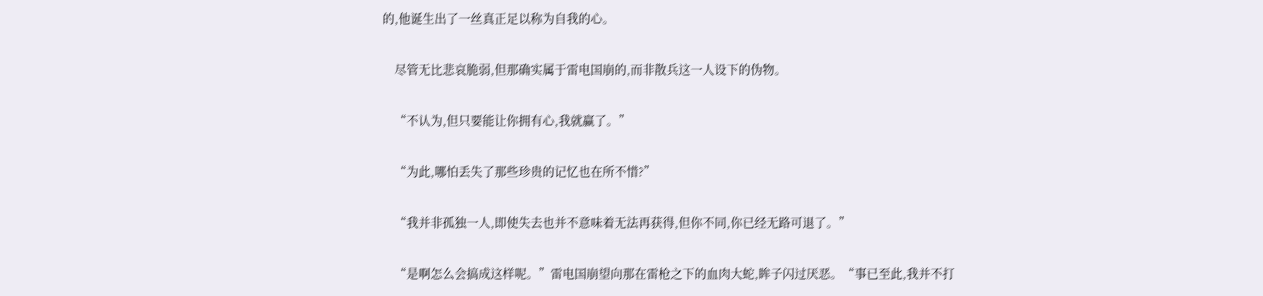的,他诞生出了一丝真正足以称为自我的心。

    尽管无比悲哀脆弱,但那确实属于雷电国崩的,而非散兵这一人设下的伪物。

    “不认为,但只要能让你拥有心,我就赢了。”

    “为此,哪怕丢失了那些珍贵的记忆也在所不惜?”

    “我并非孤独一人,即使失去也并不意味着无法再获得,但你不同,你已经无路可退了。”

    “是啊怎么会搞成这样呢。”雷电国崩望向那在雷枪之下的血肉大蛇,眸子闪过厌恶。“事已至此,我并不打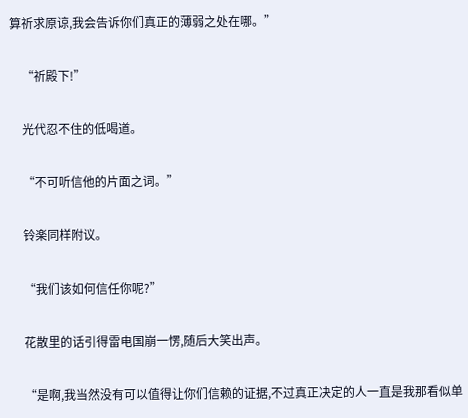算祈求原谅,我会告诉你们真正的薄弱之处在哪。”

    “祈殿下!”

    光代忍不住的低喝道。

    “不可听信他的片面之词。”

    铃楽同样附议。

    “我们该如何信任你呢?”

    花散里的话引得雷电国崩一愣,随后大笑出声。

    “是啊,我当然没有可以值得让你们信赖的证据,不过真正决定的人一直是我那看似单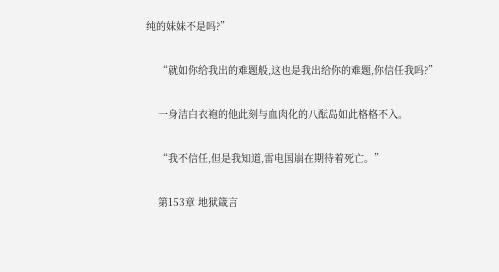纯的妹妹不是吗?”

    “就如你给我出的难题般,这也是我出给你的难题,你信任我吗?”

    一身洁白衣袍的他此刻与血肉化的八酝岛如此格格不入。

    “我不信任,但是我知道,雷电国崩在期待着死亡。”

    第153章 地狱箴言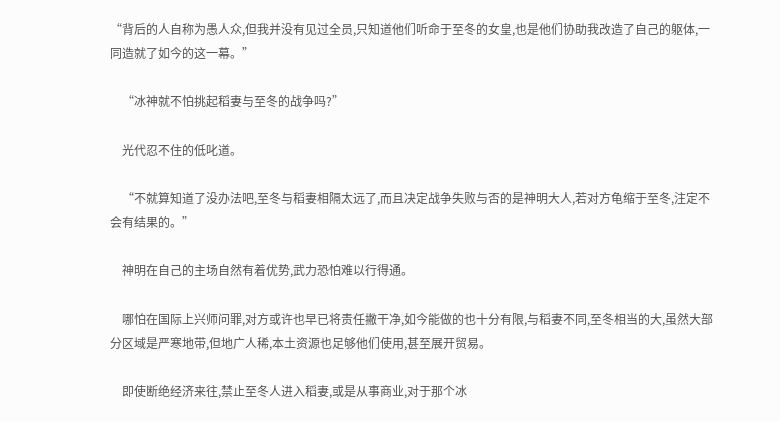“背后的人自称为愚人众,但我并没有见过全员,只知道他们听命于至冬的女皇,也是他们协助我改造了自己的躯体,一同造就了如今的这一幕。”

    “冰神就不怕挑起稻妻与至冬的战争吗?”

    光代忍不住的低叱道。

    “不就算知道了没办法吧,至冬与稻妻相隔太远了,而且决定战争失败与否的是神明大人,若对方龟缩于至冬,注定不会有结果的。”

    神明在自己的主场自然有着优势,武力恐怕难以行得通。

    哪怕在国际上兴师问罪,对方或许也早已将责任撇干净,如今能做的也十分有限,与稻妻不同,至冬相当的大,虽然大部分区域是严寒地带,但地广人稀,本土资源也足够他们使用,甚至展开贸易。

    即使断绝经济来往,禁止至冬人进入稻妻,或是从事商业,对于那个冰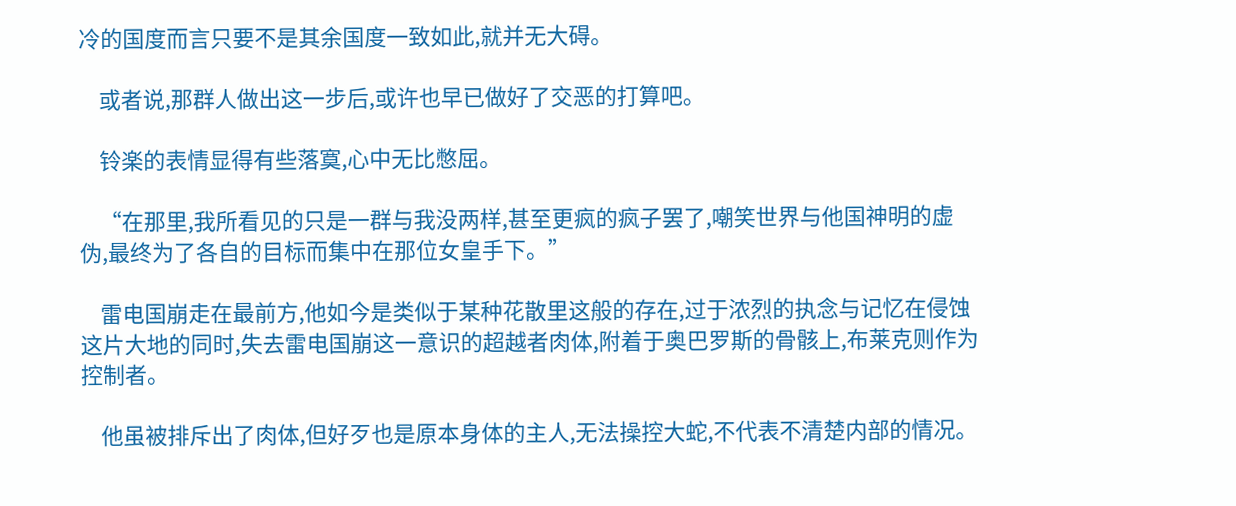冷的国度而言只要不是其余国度一致如此,就并无大碍。

    或者说,那群人做出这一步后,或许也早已做好了交恶的打算吧。

    铃楽的表情显得有些落寞,心中无比憋屈。

    “在那里,我所看见的只是一群与我没两样,甚至更疯的疯子罢了,嘲笑世界与他国神明的虚伪,最终为了各自的目标而集中在那位女皇手下。”

    雷电国崩走在最前方,他如今是类似于某种花散里这般的存在,过于浓烈的执念与记忆在侵蚀这片大地的同时,失去雷电国崩这一意识的超越者肉体,附着于奥巴罗斯的骨骸上,布莱克则作为控制者。

    他虽被排斥出了肉体,但好歹也是原本身体的主人,无法操控大蛇,不代表不清楚内部的情况。